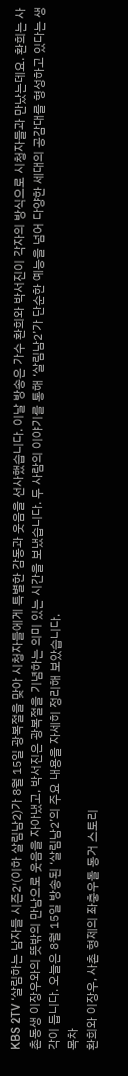KBS 2TV ‘살림하는 남자들 시즌2′(이하 살림남2)가 8월 15일 광복절을 맞아 시청자들에게 특별한 감동과 웃음을 선사했습니다. 이날 방송은 가수 환희와 박서진이 각자의 방식으로 시청자들과 만났는데요. 환희는 사촌동생 이장우와의 뜻밖의 만남으로 웃음을 자아냈고, 박서진은 광복절을 기념하는 의미 있는 시간을 보냈습니다. 두 사람의 이야기를 통해 ‘살림남2’가 단순한 예능을 넘어 다양한 세대의 공감대를 형성하고 있다는 생각이 듭니다. 오늘은 8월 15일 방송된 ‘살림남2’의 주요 내용을 자세히 정리해 보았습니다.
목차
환희와 이장우, 사촌 형제의 좌충우돌 동거 스토리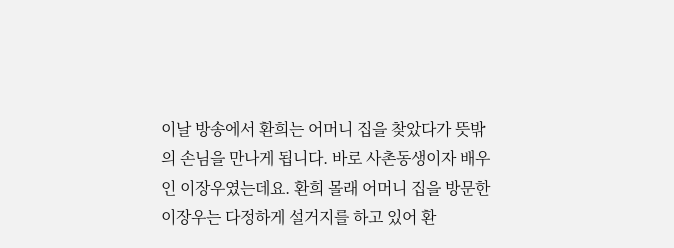이날 방송에서 환희는 어머니 집을 찾았다가 뜻밖의 손님을 만나게 됩니다. 바로 사촌동생이자 배우인 이장우였는데요. 환희 몰래 어머니 집을 방문한 이장우는 다정하게 설거지를 하고 있어 환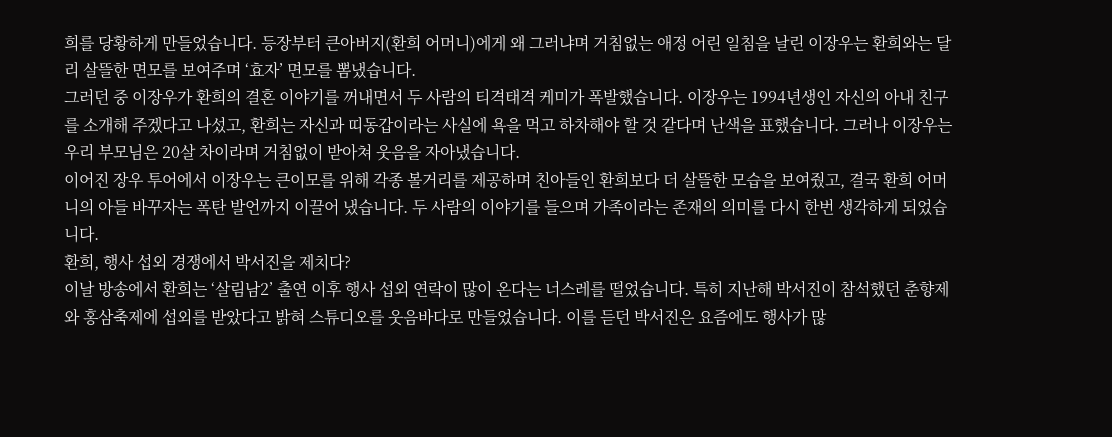희를 당황하게 만들었습니다. 등장부터 큰아버지(환희 어머니)에게 왜 그러냐며 거침없는 애정 어린 일침을 날린 이장우는 환희와는 달리 살뜰한 면모를 보여주며 ‘효자’ 면모를 뽐냈습니다.
그러던 중 이장우가 환희의 결혼 이야기를 꺼내면서 두 사람의 티격태격 케미가 폭발했습니다. 이장우는 1994년생인 자신의 아내 친구를 소개해 주겠다고 나섰고, 환희는 자신과 띠동갑이라는 사실에 욕을 먹고 하차해야 할 것 같다며 난색을 표했습니다. 그러나 이장우는 우리 부모님은 20살 차이라며 거침없이 받아쳐 웃음을 자아냈습니다.
이어진 장우 투어에서 이장우는 큰이모를 위해 각종 볼거리를 제공하며 친아들인 환희보다 더 살뜰한 모습을 보여줬고, 결국 환희 어머니의 아들 바꾸자는 폭탄 발언까지 이끌어 냈습니다. 두 사람의 이야기를 들으며 가족이라는 존재의 의미를 다시 한번 생각하게 되었습니다.
환희, 행사 섭외 경쟁에서 박서진을 제치다?
이날 방송에서 환희는 ‘살림남2’ 출연 이후 행사 섭외 연락이 많이 온다는 너스레를 떨었습니다. 특히 지난해 박서진이 참석했던 춘향제와 홍삼축제에 섭외를 받았다고 밝혀 스튜디오를 웃음바다로 만들었습니다. 이를 듣던 박서진은 요즘에도 행사가 많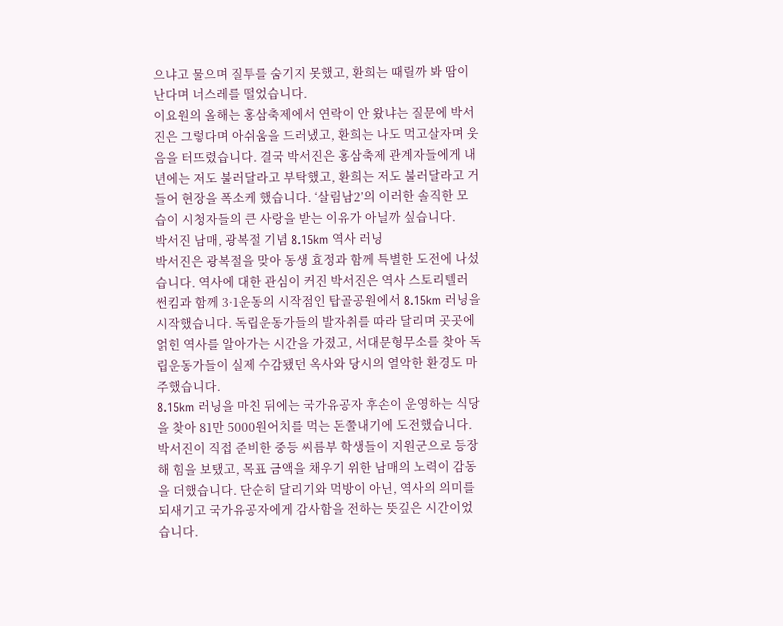으냐고 물으며 질투를 숨기지 못했고, 환희는 때릴까 봐 땀이 난다며 너스레를 떨었습니다.
이요원의 올해는 홍삼축제에서 연락이 안 왔냐는 질문에 박서진은 그렇다며 아쉬움을 드러냈고, 환희는 나도 먹고살자며 웃음을 터뜨렸습니다. 결국 박서진은 홍삼축제 관계자들에게 내년에는 저도 불러달라고 부탁했고, 환희는 저도 불러달라고 거들어 현장을 폭소케 했습니다. ‘살림남2’의 이러한 솔직한 모습이 시청자들의 큰 사랑을 받는 이유가 아닐까 싶습니다.
박서진 남매, 광복절 기념 8.15km 역사 러닝
박서진은 광복절을 맞아 동생 효정과 함께 특별한 도전에 나섰습니다. 역사에 대한 관심이 커진 박서진은 역사 스토리텔러 썬킴과 함께 3·1운동의 시작점인 탑골공원에서 8.15km 러닝을 시작했습니다. 독립운동가들의 발자취를 따라 달리며 곳곳에 얽힌 역사를 알아가는 시간을 가졌고, 서대문형무소를 찾아 독립운동가들이 실제 수감됐던 옥사와 당시의 열악한 환경도 마주했습니다.
8.15km 러닝을 마친 뒤에는 국가유공자 후손이 운영하는 식당을 찾아 81만 5000원어치를 먹는 돈쭐내기에 도전했습니다. 박서진이 직접 준비한 중등 씨름부 학생들이 지원군으로 등장해 힘을 보탰고, 목표 금액을 채우기 위한 남매의 노력이 감동을 더했습니다. 단순히 달리기와 먹방이 아닌, 역사의 의미를 되새기고 국가유공자에게 감사함을 전하는 뜻깊은 시간이었습니다.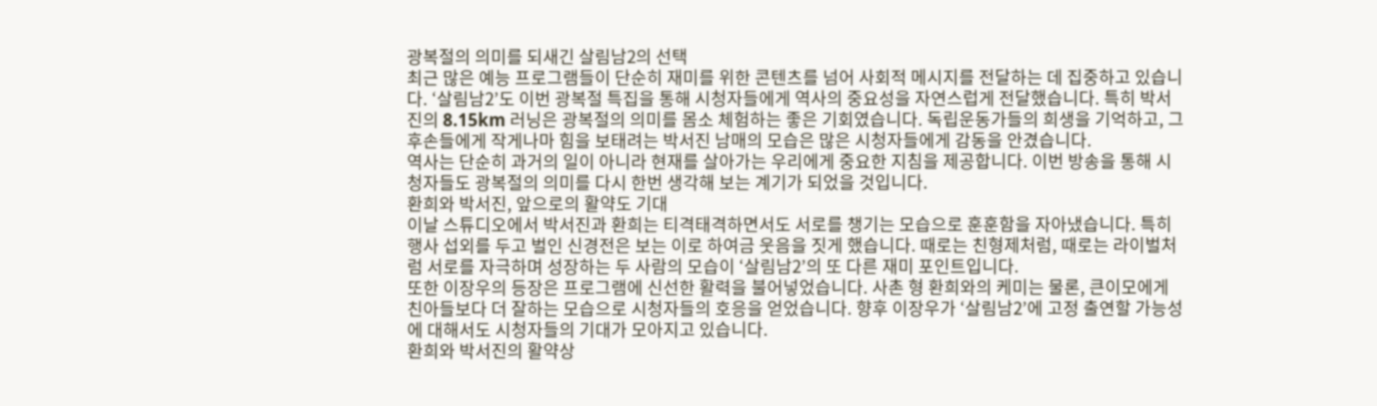광복절의 의미를 되새긴 살림남2의 선택
최근 많은 예능 프로그램들이 단순히 재미를 위한 콘텐츠를 넘어 사회적 메시지를 전달하는 데 집중하고 있습니다. ‘살림남2’도 이번 광복절 특집을 통해 시청자들에게 역사의 중요성을 자연스럽게 전달했습니다. 특히 박서진의 8.15km 러닝은 광복절의 의미를 몸소 체험하는 좋은 기회였습니다. 독립운동가들의 희생을 기억하고, 그 후손들에게 작게나마 힘을 보태려는 박서진 남매의 모습은 많은 시청자들에게 감동을 안겼습니다.
역사는 단순히 과거의 일이 아니라 현재를 살아가는 우리에게 중요한 지침을 제공합니다. 이번 방송을 통해 시청자들도 광복절의 의미를 다시 한번 생각해 보는 계기가 되었을 것입니다.
환희와 박서진, 앞으로의 활약도 기대
이날 스튜디오에서 박서진과 환희는 티격태격하면서도 서로를 챙기는 모습으로 훈훈함을 자아냈습니다. 특히 행사 섭외를 두고 벌인 신경전은 보는 이로 하여금 웃음을 짓게 했습니다. 때로는 친형제처럼, 때로는 라이벌처럼 서로를 자극하며 성장하는 두 사람의 모습이 ‘살림남2’의 또 다른 재미 포인트입니다.
또한 이장우의 등장은 프로그램에 신선한 활력을 불어넣었습니다. 사촌 형 환희와의 케미는 물론, 큰이모에게 친아들보다 더 잘하는 모습으로 시청자들의 호응을 얻었습니다. 향후 이장우가 ‘살림남2’에 고정 출연할 가능성에 대해서도 시청자들의 기대가 모아지고 있습니다.
환희와 박서진의 활약상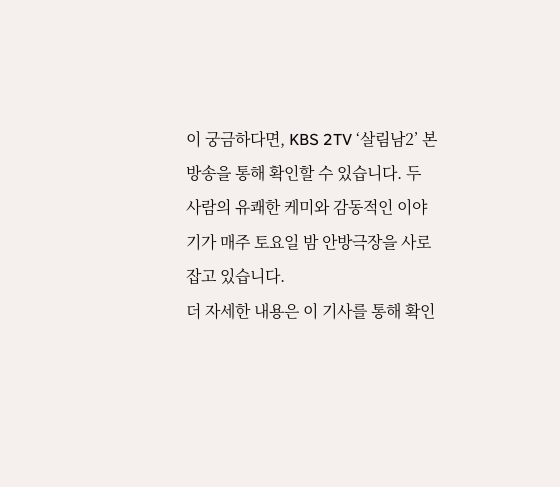이 궁금하다면, KBS 2TV ‘살림남2’ 본방송을 통해 확인할 수 있습니다. 두 사람의 유쾌한 케미와 감동적인 이야기가 매주 토요일 밤 안방극장을 사로잡고 있습니다.
더 자세한 내용은 이 기사를 통해 확인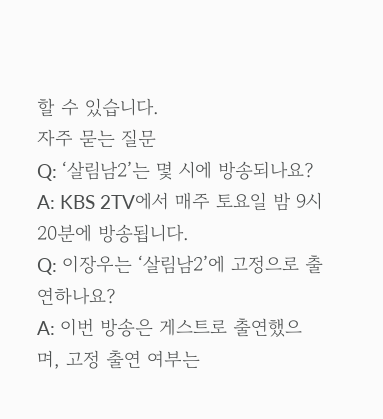할 수 있습니다.
자주 묻는 질문
Q: ‘살림남2’는 몇 시에 방송되나요?
A: KBS 2TV에서 매주 토요일 밤 9시 20분에 방송됩니다.
Q: 이장우는 ‘살림남2’에 고정으로 출연하나요?
A: 이번 방송은 게스트로 출연했으며, 고정 출연 여부는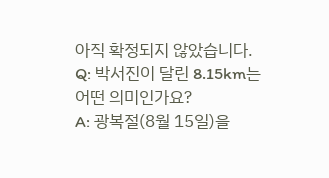아직 확정되지 않았습니다.
Q: 박서진이 달린 8.15km는 어떤 의미인가요?
A: 광복절(8월 15일)을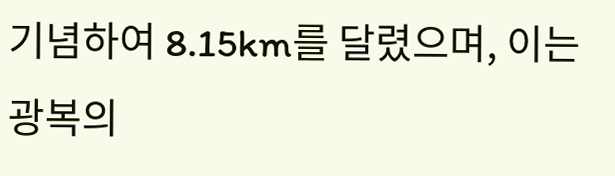기념하여 8.15km를 달렸으며, 이는 광복의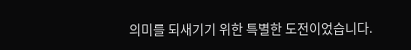의미를 되새기기 위한 특별한 도전이었습니다.